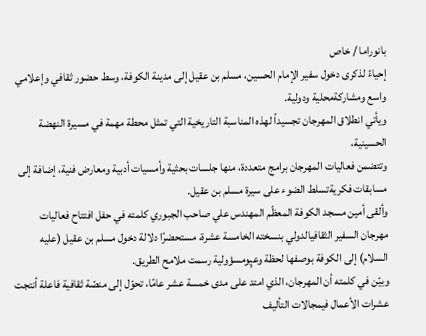بانوراما / خاص
إحياءً لذكرى دخول سفير الإمام الحسين، مسلم بن عقيل إلى مدينة الكوفة، وسط حضور ثقافي وإعلامي واسع ومشاركةمحلية ودولية.
ويأتي انطلاق المهرجان تجسيداً لهذه المناسبة التاريخية التي تمثل محطة مهمة في مسيرة النهضة الحسينية،
وتتضمن فعاليات المهرجان برامج متعددة، منها جلسات بحثية وأمسيات أدبية ومعارض فنية، إضافة إلى مسابقات فكريةتسلط الضوء على سيرة مسلم بن عقيل.
وألقى أمين مسجد الكوفة المعظّم المهندس علي صاحب الجبوري كلمته في حفل افتتاح فعاليات مهرجان السفير الثقافيالدولي بنسخته الخامسة عشرة، مستحضرًا دلالة دخول مسلم بن عقيل (عليه السلام) إلى الكوفة بوصفها لحظة وعيٍومسؤولية رسمت ملامح الطريق.
وبيّن في كلمته أن المهرجان، الذي امتد على مدى خمسة عشر عامًا، تحوّل إلى منصّة ثقافية فاعلة أنتجت عشرات الأعمال فيمجالات التأليف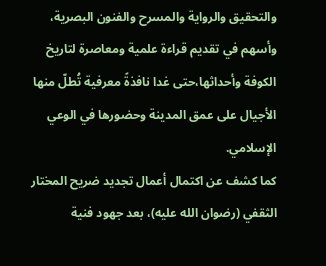والتحقيق والرواية والمسرح والفنون البصرية، وأسهم في تقديم قراءة علمية ومعاصرة لتاريخ الكوفة وأحداثها،حتى غدا نافذةً معرفية تُطلّ منها الأجيال على عمق المدينة وحضورها في الوعي الإسلامي.
كما كشف عن اكتمال أعمال تجديد ضريح المختار الثقفي (رضوان الله عليه)، بعد جهود فنية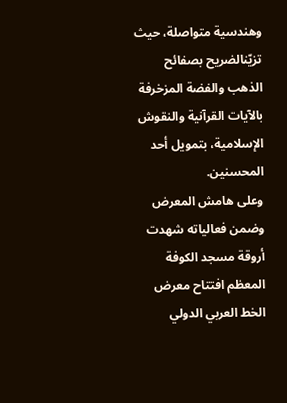وهندسية متواصلة، حيث تزيّنالضريح بصفائح الذهب والفضة المزخرفة بالآيات القرآنية والنقوش الإسلامية، بتمويل أحد المحسنين.
وعلى هامش المعرض وضمن فعالياته شهدت أروقة مسجد الكوفة المعظم افتتاح معرض الخط العربي الدولي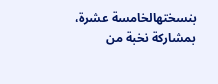بنسختهالخامسة عشرة، بمشاركة نخبة من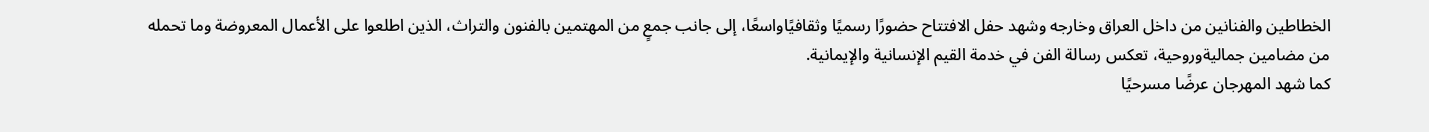الخطاطين والفنانين من داخل العراق وخارجه وشهد حفل الافتتاح حضورًا رسميًا وثقافيًاواسعًا، إلى جانب جمعٍ من المهتمين بالفنون والتراث، الذين اطلعوا على الأعمال المعروضة وما تحمله من مضامين جماليةوروحية، تعكس رسالة الفن في خدمة القيم الإنسانية والإيمانية.
كما شهد المهرجان عرضًا مسرحيًا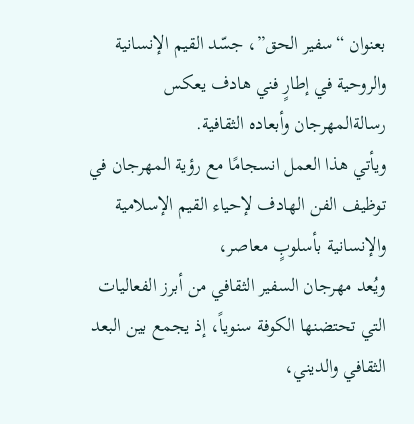بعنوان “سفير الحق”، جسّد القيم الإنسانية والروحية في إطارٍ فني هادف يعكس رسالةالمهرجان وأبعاده الثقافية.
ويأتي هذا العمل انسجامًا مع رؤية المهرجان في توظيف الفن الهادف لإحياء القيم الإسلامية والإنسانية بأسلوبٍ معاصر،
ويُعد مهرجان السفير الثقافي من أبرز الفعاليات التي تحتضنها الكوفة سنوياً، إذ يجمع بين البعد الثقافي والديني،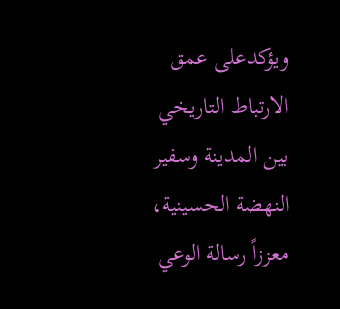ويؤكدعلى عمق الارتباط التاريخي بين المدينة وسفير النهضة الحسينية، معززاً رسالة الوعي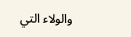والولاء التي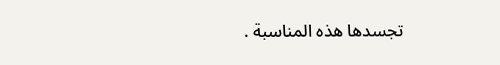تجسدها هذه المناسبة .